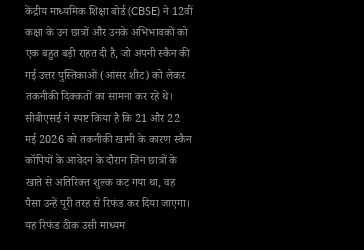केंद्रीय माध्यमिक शिक्षा बोर्ड (CBSE) ने 12वीं कक्षा के उन छात्रों और उनके अभिभावकों को एक बहुत बड़ी राहत दी है, जो अपनी स्कैन की गई उत्तर पुस्तिकाओं (आंसर शीट) को लेकर तकनीकी दिक्कतों का सामना कर रहे थे। सीबीएसई ने स्पष्ट किया है कि 21 और 22 मई 2026 को तकनीकी खामी के कारण स्कैन कॉपियों के आवेदन के दौरान जिन छात्रों के खाते से अतिरिक्त शुल्क कट गया था, वह पैसा उन्हें पूरी तरह से रिफंड कर दिया जाएगा। यह रिफंड ठीक उसी माध्यम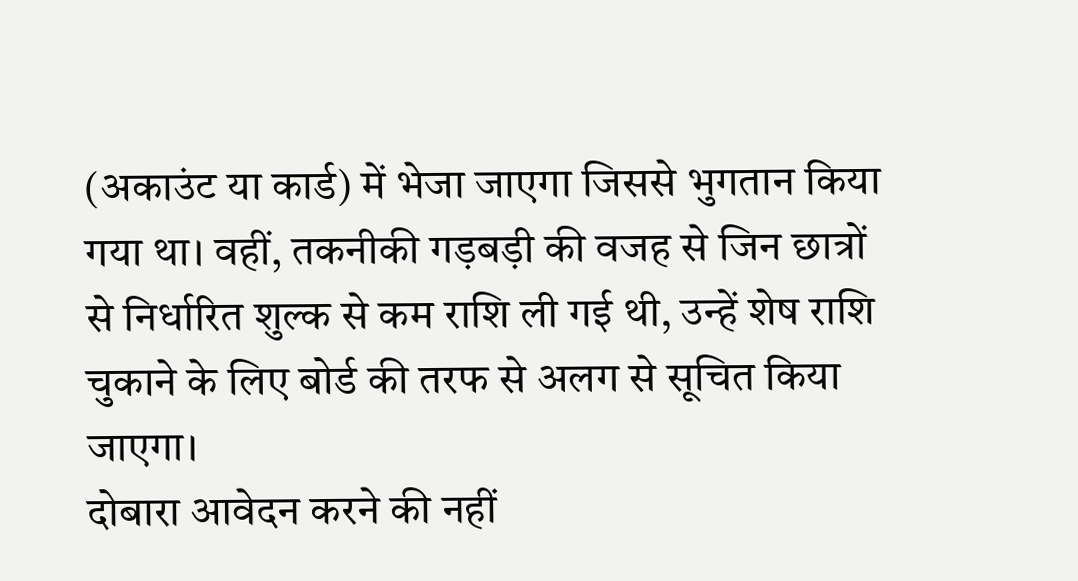(अकाउंट या कार्ड) में भेजा जाएगा जिससे भुगतान किया गया था। वहीं, तकनीकी गड़बड़ी की वजह से जिन छात्रों से निर्धारित शुल्क से कम राशि ली गई थी, उन्हें शेष राशि चुकाने के लिए बोर्ड की तरफ से अलग से सूचित किया जाएगा।
दोबारा आवेदन करने की नहीं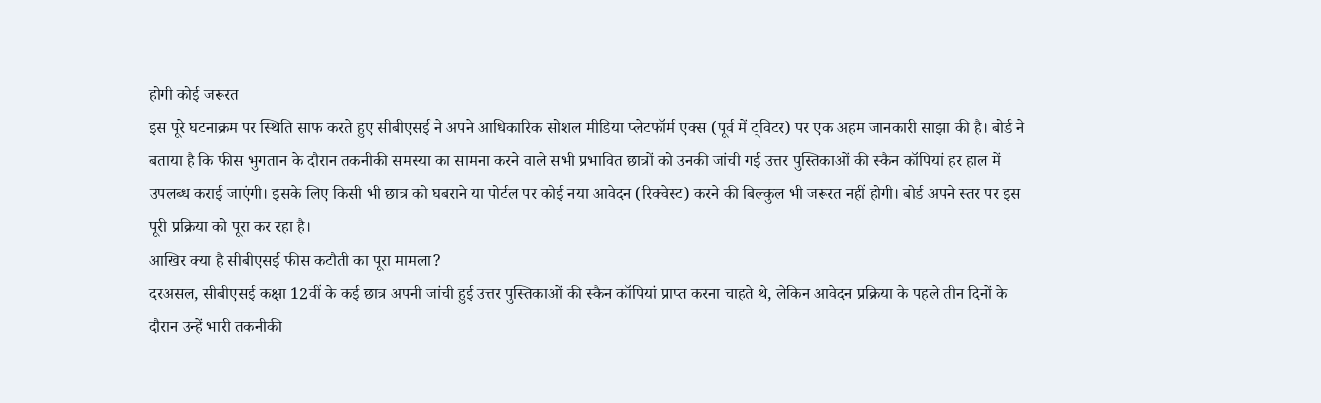होगी कोई जरूरत
इस पूरे घटनाक्रम पर स्थिति साफ करते हुए सीबीएसई ने अपने आधिकारिक सोशल मीडिया प्लेटफॉर्म एक्स (पूर्व में ट्विटर) पर एक अहम जानकारी साझा की है। बोर्ड ने बताया है कि फीस भुगतान के दौरान तकनीकी समस्या का सामना करने वाले सभी प्रभावित छात्रों को उनकी जांची गई उत्तर पुस्तिकाओं की स्कैन कॉपियां हर हाल में उपलब्ध कराई जाएंगी। इसके लिए किसी भी छात्र को घबराने या पोर्टल पर कोई नया आवेदन (रिक्वेस्ट) करने की बिल्कुल भी जरूरत नहीं होगी। बोर्ड अपने स्तर पर इस पूरी प्रक्रिया को पूरा कर रहा है।
आखिर क्या है सीबीएसई फीस कटौती का पूरा मामला?
दरअसल, सीबीएसई कक्षा 12वीं के कई छात्र अपनी जांची हुई उत्तर पुस्तिकाओं की स्कैन कॉपियां प्राप्त करना चाहते थे, लेकिन आवेदन प्रक्रिया के पहले तीन दिनों के दौरान उन्हें भारी तकनीकी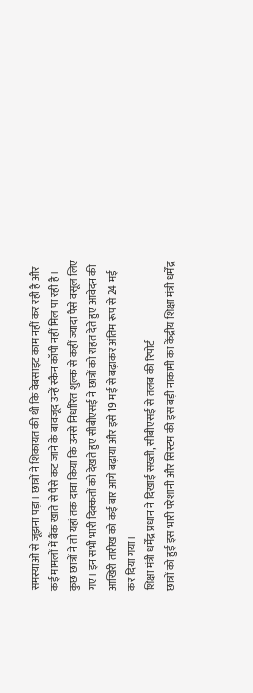समस्याओं से जूझना पड़ा। छात्रों ने शिकायत की थी कि वेबसाइट काम नहीं कर रही है और कई मामलों में बैंक खाते से पैसे कट जाने के बावजूद उन्हें स्कैन कॉपी नहीं मिल पा रही है। कुछ छात्रों ने तो यहां तक दावा किया कि उनसे निर्धारित शुल्क से कहीं ज्यादा पैसे वसूल लिए गए। इन सभी भारी दिक्कतों को देखते हुए सीबीएसई ने छात्रों को राहत देते हुए आवेदन की आखिरी तारीख को कई बार आगे बढ़ाया और इसे 19 मई से बढ़ाकर अंतिम रूप से 24 मई कर दिया गया।
शिक्षा मंत्री धर्मेंद्र प्रधान ने दिखाई सख्ती, सीबीएसई से तलब की रिपोर्ट
छात्रों को हुई इस भारी परेशानी और सिस्टम की इस बड़ी नाकामी का केंद्रीय शिक्षा मंत्री धर्मेंद्र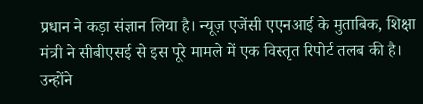प्रधान ने कड़ा संज्ञान लिया है। न्यूज़ एजेंसी एएनआई के मुताबिक, शिक्षा मंत्री ने सीबीएसई से इस पूरे मामले में एक विस्तृत रिपोर्ट तलब की है। उन्होंने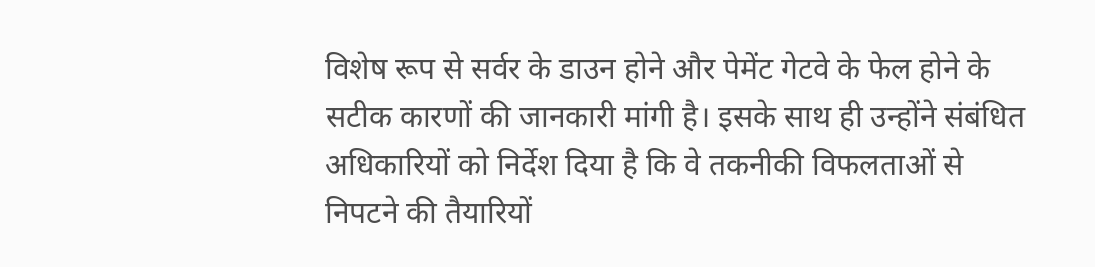विशेष रूप से सर्वर के डाउन होने और पेमेंट गेटवे के फेल होने के सटीक कारणों की जानकारी मांगी है। इसके साथ ही उन्होंने संबंधित अधिकारियों को निर्देश दिया है कि वे तकनीकी विफलताओं से निपटने की तैयारियों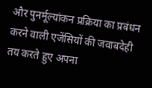और पुनर्मूल्यांकन प्रक्रिया का प्रबंधन करने वाली एजेंसियों की जवाबदेही तय करते हुए अपना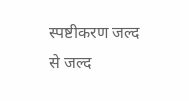स्पष्टीकरण जल्द से जल्द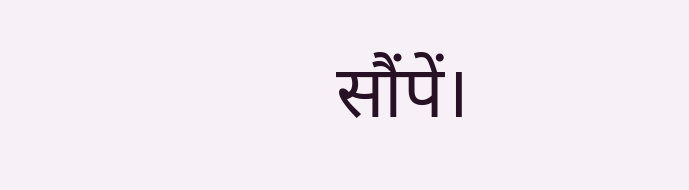सौंपें।